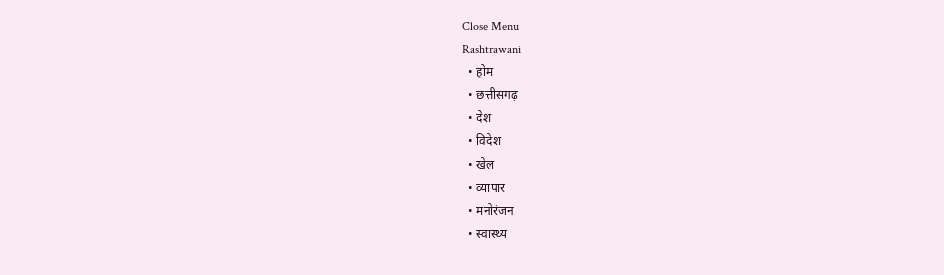Close Menu
Rashtrawani
  • होम
  • छत्तीसगढ़
  • देश
  • विदेश
  • खेल
  • व्यापार
  • मनोरंजन
  • स्वास्थ्य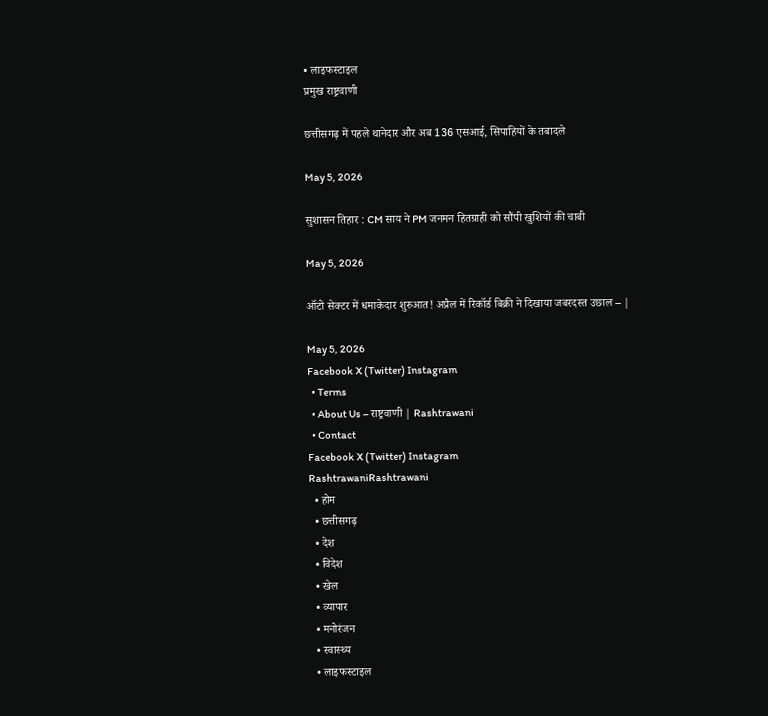• लाइफस्टाइल
प्रमुख राष्ट्रवाणी

छत्तीसगढ़ में पहले थानेदार और अब 136 एसआई, सिपाहियों के तबादले

May 5, 2026

सुशासन तिहार : CM साय ने PM जनमन हितग्राही को सौंपी खुशियों की चाबी

May 5, 2026

ऑटो सेक्टर में धमाकेदार शुरुआत! अप्रैल में रिकॉर्ड बिक्री ने दिखाया जबरदस्त उछाल – |

May 5, 2026
Facebook X (Twitter) Instagram
  • Terms
  • About Us – राष्ट्रवाणी | Rashtrawani
  • Contact
Facebook X (Twitter) Instagram
RashtrawaniRashtrawani
  • होम
  • छत्तीसगढ़
  • देश
  • विदेश
  • खेल
  • व्यापार
  • मनोरंजन
  • स्वास्थ्य
  • लाइफस्टाइल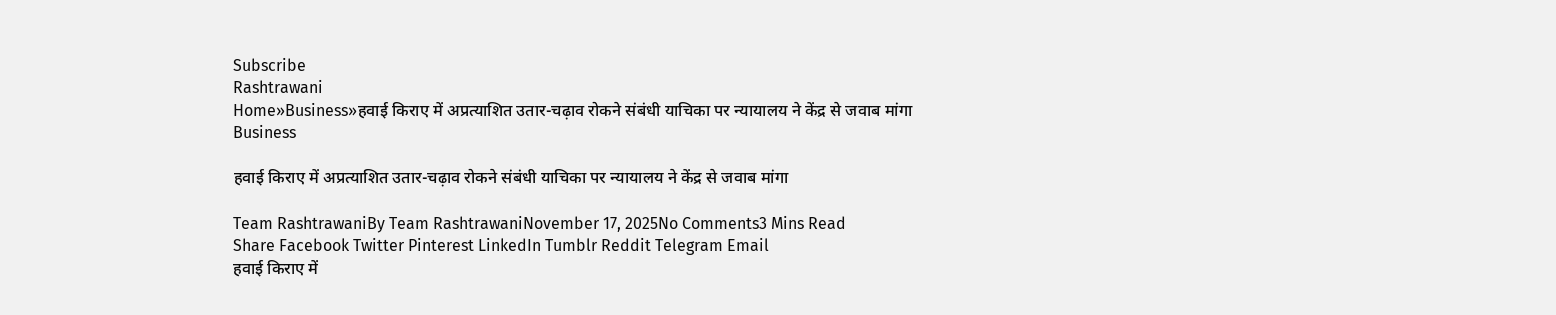Subscribe
Rashtrawani
Home»Business»हवाई किराए में अप्रत्याशित उतार-चढ़ाव रोकने संबंधी याचिका पर न्यायालय ने केंद्र से जवाब मांगा
Business

हवाई किराए में अप्रत्याशित उतार-चढ़ाव रोकने संबंधी याचिका पर न्यायालय ने केंद्र से जवाब मांगा

Team RashtrawaniBy Team RashtrawaniNovember 17, 2025No Comments3 Mins Read
Share Facebook Twitter Pinterest LinkedIn Tumblr Reddit Telegram Email
हवाई किराए में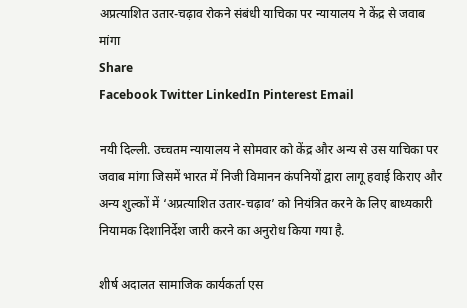अप्रत्याशित उतार-चढ़ाव रोकने संबंधी याचिका पर न्यायालय ने केंद्र से जवाब मांगा
Share
Facebook Twitter LinkedIn Pinterest Email

नयी दिल्ली. उच्चतम न्यायालय ने सोमवार को केंद्र और अन्य से उस याचिका पर जवाब मांगा जिसमें भारत में निजी विमानन कंपनियों द्वारा लागू हवाई किराए और अन्य शुल्कों में ‘अप्रत्याशित उतार-चढ़ाव’ को नियंत्रित करने के लिए बाध्यकारी नियामक दिशानिर्देश जारी करने का अनुरोध किया गया है.

शीर्ष अदालत सामाजिक कार्यकर्ता एस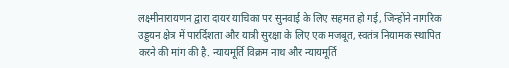लक्ष्मीनारायणन द्वारा दायर याचिका पर सुनवाई के लिए सहमत हो गई, जिन्होंने नागरिक उड्डयन क्षेत्र में पारर्दिशता और यात्री सुरक्षा के लिए एक मजबूत, स्वतंत्र नियामक स्थापित करने की मांग की है. न्यायमूर्ति विक्रम नाथ और न्यायमूर्ति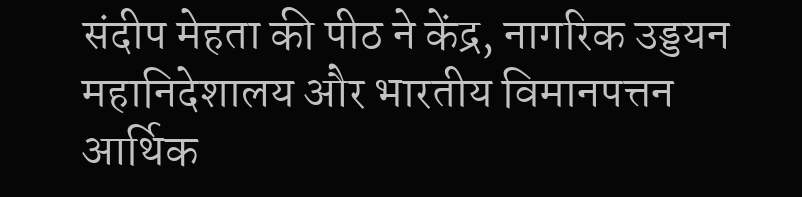संदीप मेहता की पीठ ने केंद्र, नागरिक उड्डयन महानिदेशालय और भारतीय विमानपत्तन आर्थिक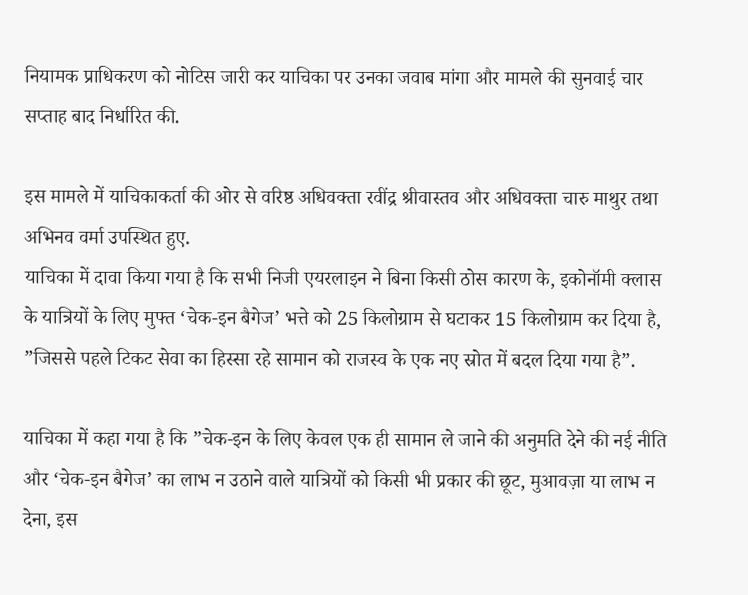नियामक प्राधिकरण को नोटिस जारी कर याचिका पर उनका जवाब मांगा और मामले की सुनवाई चार सप्ताह बाद निर्धारित की.

इस मामले में याचिकाकर्ता की ओर से वरिष्ठ अधिवक्ता रवींद्र श्रीवास्तव और अधिवक्ता चारु माथुर तथा अभिनव वर्मा उपस्थित हुए.
याचिका में दावा किया गया है कि सभी निजी एयरलाइन ने बिना किसी ठोस कारण के, इकोनॉमी क्लास के यात्रियों के लिए मुफ्त ‘चेक-इन बैगेज’ भत्ते को 25 किलोग्राम से घटाकर 15 किलोग्राम कर दिया है, ”जिससे पहले टिकट सेवा का हिस्सा रहे सामान को राजस्व के एक नए स्रोत में बदल दिया गया है”.

याचिका में कहा गया है कि ”चेक-इन के लिए केवल एक ही सामान ले जाने की अनुमति देने की नई नीति और ‘चेक-इन बैगेज’ का लाभ न उठाने वाले यात्रियों को किसी भी प्रकार की छूट, मुआवज़ा या लाभ न देना, इस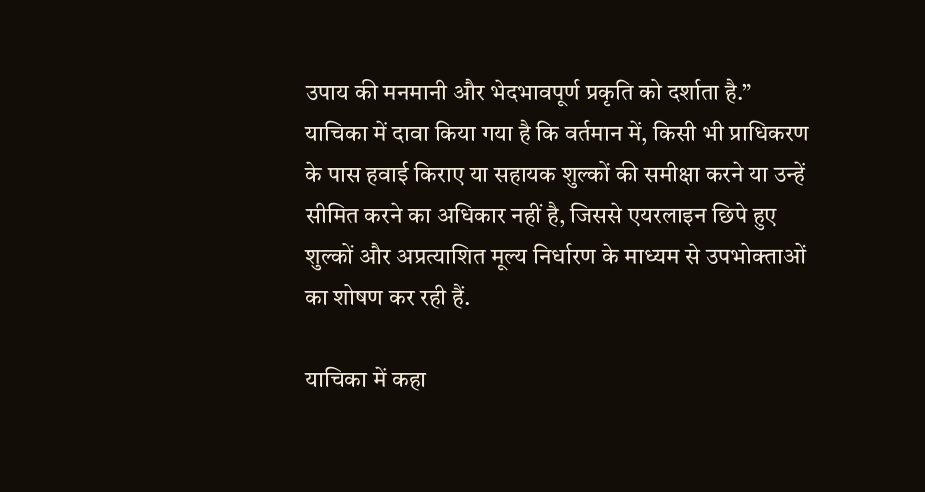उपाय की मनमानी और भेदभावपूर्ण प्रकृति को दर्शाता है.” याचिका में दावा किया गया है कि वर्तमान में, किसी भी प्राधिकरण के पास हवाई किराए या सहायक शुल्कों की समीक्षा करने या उन्हें सीमित करने का अधिकार नहीं है, जिससे एयरलाइन छिपे हुए शुल्कों और अप्रत्याशित मूल्य निर्धारण के माध्यम से उपभोक्ताओं का शोषण कर रही हैं.

याचिका में कहा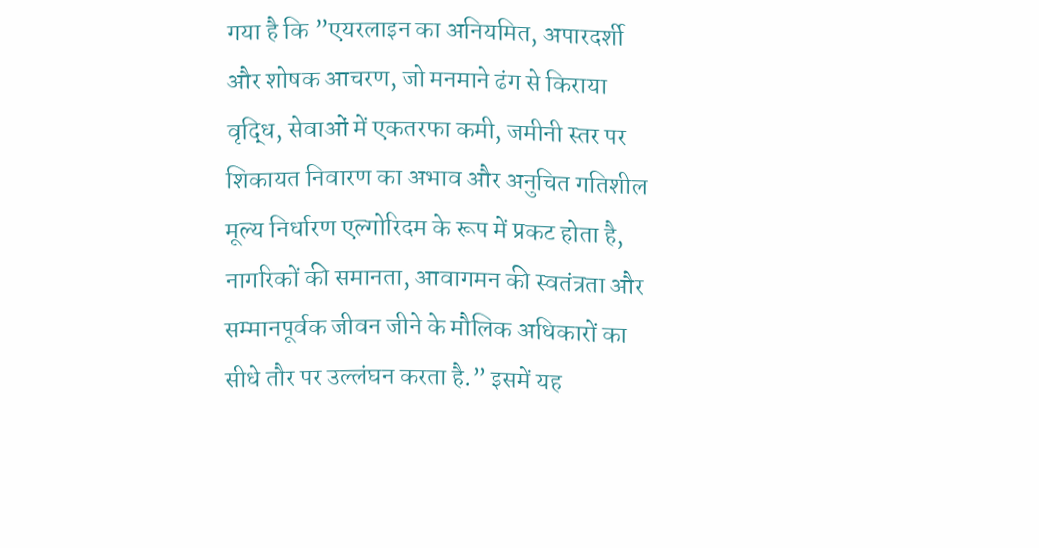गया है कि ”एयरलाइन का अनियमित, अपारदर्शी और शोषक आचरण, जो मनमाने ढंग से किराया वृद्धि, सेवाओं में एकतरफा कमी, जमीनी स्तर पर शिकायत निवारण का अभाव और अनुचित गतिशील मूल्य निर्धारण एल्गोरिदम के रूप में प्रकट होता है, नागरिकों की समानता, आवागमन की स्वतंत्रता और सम्मानपूर्वक जीवन जीने के मौलिक अधिकारों का सीधे तौर पर उल्लंघन करता है.” इसमें यह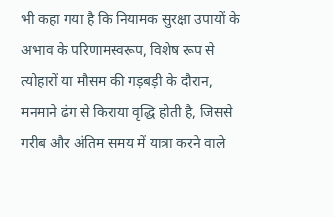भी कहा गया है कि नियामक सुरक्षा उपायों के अभाव के परिणामस्वरूप, विशेष रूप से त्योहारों या मौसम की गड़बड़ी के दौरान, मनमाने ढंग से किराया वृद्धि होती है, जिससे गरीब और अंतिम समय में यात्रा करने वाले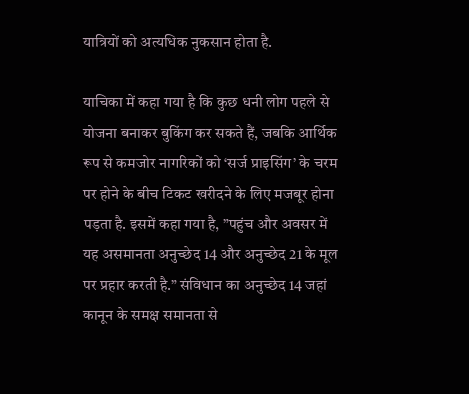यात्रियों को अत्यधिक नुकसान होता है.

याचिका में कहा गया है कि कुछ धनी लोग पहले से योजना बनाकर बुकिंग कर सकते हैं, जबकि आर्थिक रूप से कमजोर नागरिकों को ‘सर्ज प्राइसिंग’ के चरम पर होने के बीच टिकट खरीदने के लिए मजबूर होना पड़ता है. इसमें कहा गया है, ”पहुंच और अवसर में यह असमानता अनुच्छेद 14 और अनुच्छेद 21 के मूल पर प्रहार करती है.” संविधान का अनुच्छेद 14 जहां कानून के समक्ष समानता से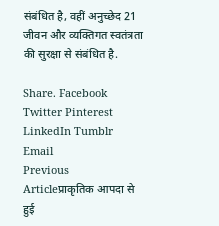संबंधित है, वहीं अनुच्छेद 21 जीवन और व्यक्तिगत स्वतंत्रता की सुरक्षा से संबंधित है.

Share. Facebook Twitter Pinterest LinkedIn Tumblr Email
Previous Articleप्राकृतिक आपदा से हुई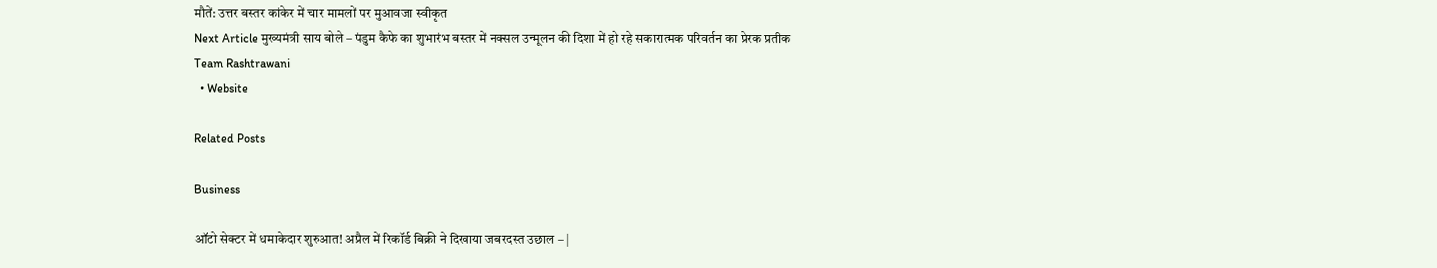मौतें: उत्तर बस्तर कांकेर में चार मामलों पर मुआवजा स्वीकृत
Next Article मुख्यमंत्री साय बोले – पंडुम कैफे का शुभारंभ बस्तर में नक्सल उन्मूलन की दिशा में हो रहे सकारात्मक परिवर्तन का प्रेरक प्रतीक
Team Rashtrawani
  • Website

Related Posts

Business

ऑटो सेक्टर में धमाकेदार शुरुआत! अप्रैल में रिकॉर्ड बिक्री ने दिखाया जबरदस्त उछाल – |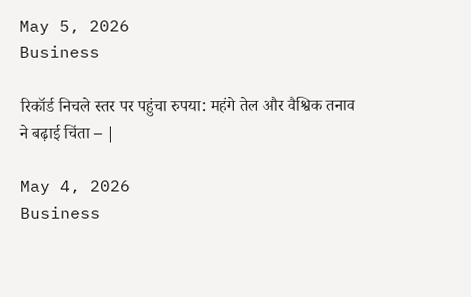May 5, 2026
Business

रिकॉर्ड निचले स्तर पर पहुंचा रुपया: महंगे तेल और वैश्विक तनाव ने बढ़ाई चिंता – |

May 4, 2026
Business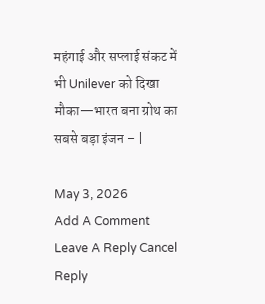महंगाई और सप्लाई संकट में भी Unilever को दिखा मौका—भारत बना ग्रोथ का सबसे बड़ा इंजन – |

May 3, 2026
Add A Comment
Leave A Reply Cancel Reply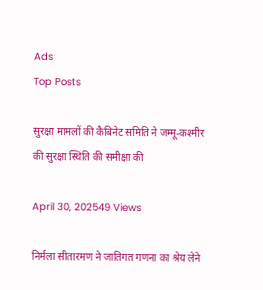Ads
Top Posts

सुरक्षा मामलों की कैबिनेट समिति ने जम्मू-कश्मीर की सुरक्षा स्थिति की समीक्षा की

April 30, 202549 Views

निर्मला सीतारमण ने जातिगत गणना का श्रेय लेने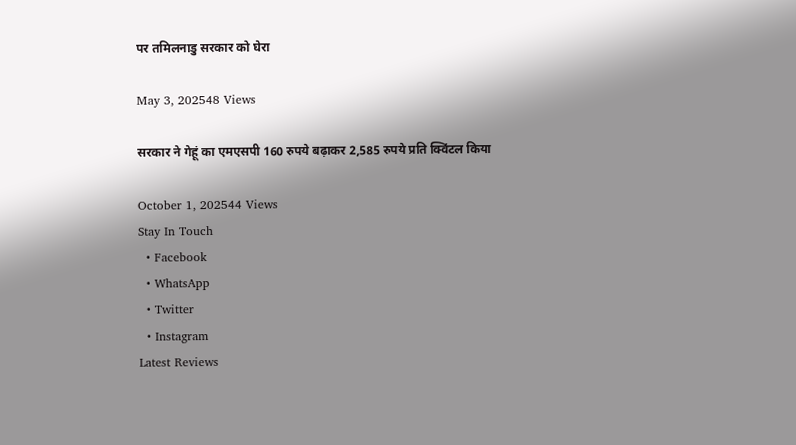पर तमिलनाडु सरकार को घेरा

May 3, 202548 Views

सरकार ने गेहूं का एमएसपी 160 रुपये बढ़ाकर 2,585 रुपये प्रति क्विंटल किया

October 1, 202544 Views
Stay In Touch
  • Facebook
  • WhatsApp
  • Twitter
  • Instagram
Latest Reviews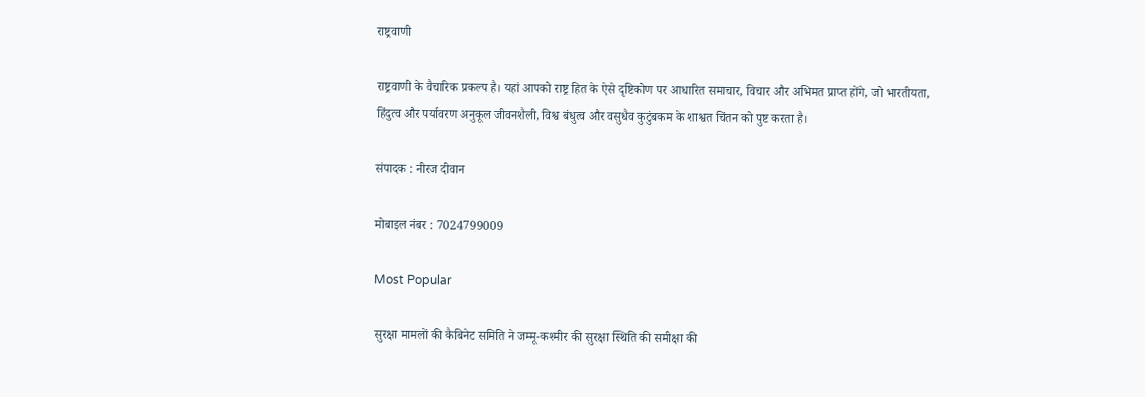राष्ट्रवाणी

राष्ट्रवाणी के वैचारिक प्रकल्प है। यहां आपको राष्ट्र हित के ऐसे दृष्टिकोण पर आधारित समाचार, विचार और अभिमत प्राप्त होंगे, जो भारतीयता, हिंदुत्व और पर्यावरण अनुकूल जीवनशैली, विश्व बंधुत्व और वसुधैव कुटुंबकम के शाश्वत चिंतन को पुष्ट करता है।

संपादक : नीरज दीवान

मोबाइल नंबर : 7024799009

Most Popular

सुरक्षा मामलों की कैबिनेट समिति ने जम्मू-कश्मीर की सुरक्षा स्थिति की समीक्षा की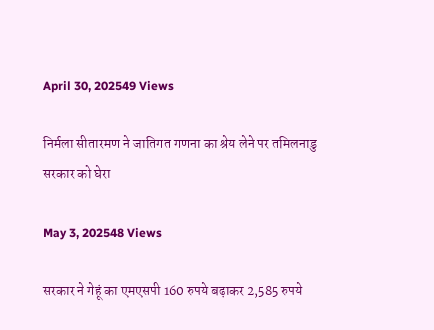April 30, 202549 Views

निर्मला सीतारमण ने जातिगत गणना का श्रेय लेने पर तमिलनाडु सरकार को घेरा

May 3, 202548 Views

सरकार ने गेहूं का एमएसपी 160 रुपये बढ़ाकर 2,585 रुपये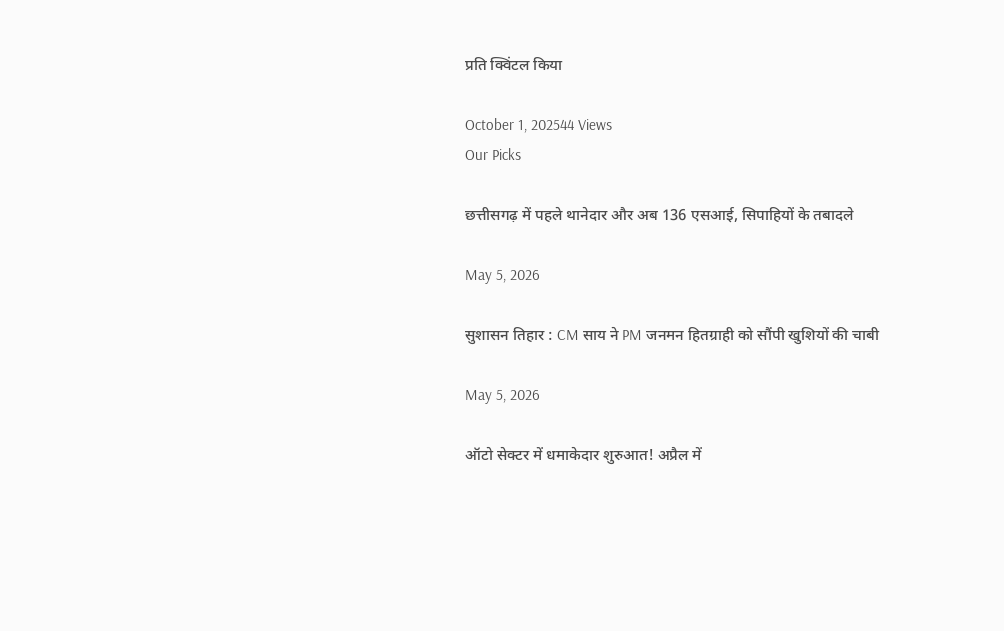प्रति क्विंटल किया

October 1, 202544 Views
Our Picks

छत्तीसगढ़ में पहले थानेदार और अब 136 एसआई, सिपाहियों के तबादले

May 5, 2026

सुशासन तिहार : CM साय ने PM जनमन हितग्राही को सौंपी खुशियों की चाबी

May 5, 2026

ऑटो सेक्टर में धमाकेदार शुरुआत! अप्रैल में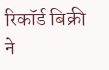रिकॉर्ड बिक्री ने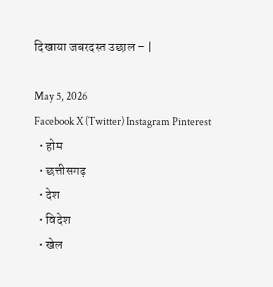दिखाया जबरदस्त उछाल – |

May 5, 2026
Facebook X (Twitter) Instagram Pinterest
  • होम
  • छत्तीसगढ़
  • देश
  • विदेश
  • खेल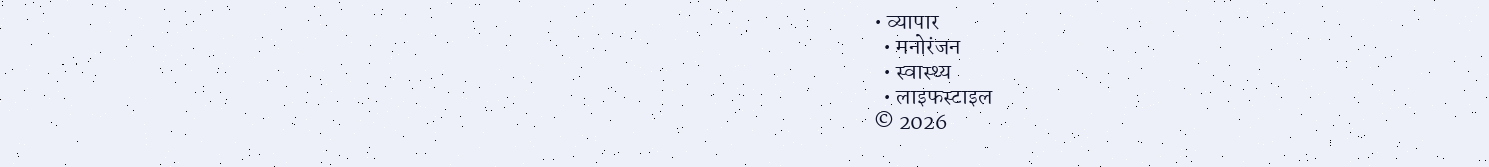• व्यापार
  • मनोरंजन
  • स्वास्थ्य
  • लाइफस्टाइल
© 2026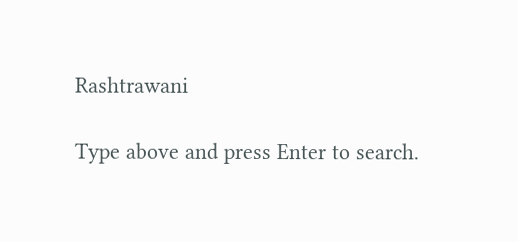Rashtrawani

Type above and press Enter to search.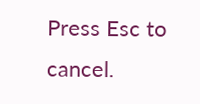Press Esc to cancel.